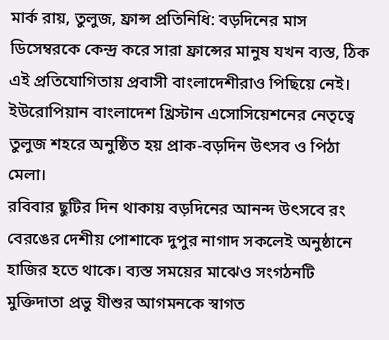মার্ক রায়, তুলুজ, ফ্রান্স প্রতিনিধি: বড়দিনের মাস ডিসেম্বরকে কেন্দ্র করে সারা ফ্রান্সের মানুষ যখন ব্যস্ত, ঠিক এই প্রতিযোগিতায় প্রবাসী বাংলাদেশীরাও পিছিয়ে নেই। ইউরোপিয়ান বাংলাদেশ খ্রিস্টান এসোসিয়েশনের নেতৃত্বে তুলুজ শহরে অনুষ্ঠিত হয় প্রাক-বড়দিন উৎসব ও পিঠা মেলা।
রবিবার ছুটির দিন থাকায় বড়দিনের আনন্দ উৎসবে রং বেরঙের দেশীয় পোশাকে দুপুর নাগাদ সকলেই অনুষ্ঠানে হাজির হতে থাকে। ব্যস্ত সময়ের মাঝেও সংগঠনটি মুক্তিদাতা প্রভু যীশুর আগমনকে স্বাগত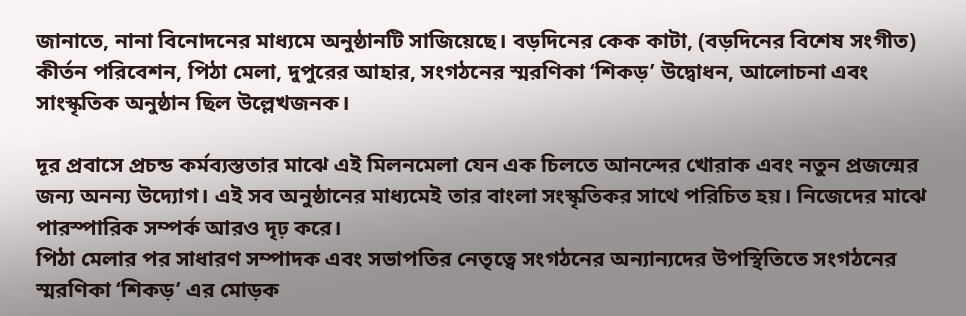জানাতে, নানা বিনোদনের মাধ্যমে অনুষ্ঠানটি সাজিয়েছে। বড়দিনের কেক কাটা, (বড়দিনের বিশেষ সংগীত) কীর্তন পরিবেশন, পিঠা মেলা, দুপুরের আহার, সংগঠনের স্মরণিকা ‘শিকড়’ উদ্বোধন, আলোচনা এবং সাংস্কৃতিক অনুষ্ঠান ছিল উল্লেখজনক।

দূর প্রবাসে প্রচন্ড কর্মব্যস্ততার মাঝে এই মিলনমেলা যেন এক চিলতে আনন্দের খোরাক এবং নতুন প্রজন্মের জন্য অনন্য উদ্যোগ। এই সব অনুষ্ঠানের মাধ্যমেই তার বাংলা সংস্কৃতিকর সাথে পরিচিত হয়। নিজেদের মাঝে পারস্পারিক সম্পর্ক আরও দৃঢ় করে।
পিঠা মেলার পর সাধারণ সম্পাদক এবং সভাপতির নেতৃত্বে সংগঠনের অন্যান্যদের উপস্থিতিতে সংগঠনের স্মরণিকা ‘শিকড়’ এর মোড়ক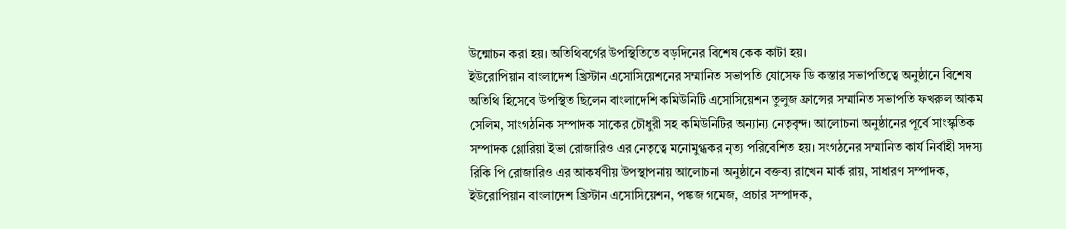উন্মোচন করা হয়। অতিথিবর্গের উপস্থিতিতে বড়দিনের বিশেষ কেক কাটা হয়।
ইউরোপিয়ান বাংলাদেশ খ্রিস্টান এসোসিয়েশনের সম্মানিত সভাপতি যোসেফ ডি কস্তার সভাপতিত্বে অনুষ্ঠানে বিশেষ অতিথি হিসেবে উপস্থিত ছিলেন বাংলাদেশি কমিউনিটি এসোসিয়েশন তুলুজ ফ্রান্সের সম্মানিত সভাপতি ফখরুল আকম সেলিম, সাংগঠনিক সম্পাদক সাকের চৌধুরী সহ কমিউনিটির অন্যান্য নেতৃবৃন্দ। আলোচনা অনুষ্ঠানের পূর্বে সাংস্কৃতিক সম্পাদক গ্লোরিয়া ইভা রোজারিও এর নেতৃত্বে মনোমুগ্ধকর নৃত্য পরিবেশিত হয়। সংগঠনের সম্মানিত কার্য নির্বাহী সদস্য রিকি পি রোজারিও এর আকর্ষণীয় উপস্থাপনায় আলোচনা অনুষ্ঠানে বক্তব্য রাখেন মার্ক রায়, সাধারণ সম্পাদক, ইউরোপিয়ান বাংলাদেশ খ্রিস্টান এসোসিয়েশন, পঙ্কজ গমেজ, প্রচার সম্পাদক,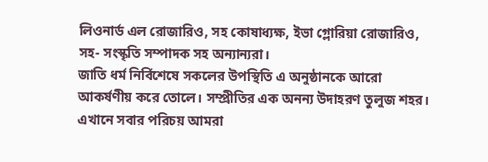লিওনার্ড এল রোজারিও, সহ কোষাধ্যক্ষ, ইভা গ্লোরিয়া রোজারিও, সহ- সংস্কৃতি সম্পাদক সহ অন্যান্যরা।
জাতি ধর্ম নির্বিশেষে সকলের উপস্থিতি এ অনুষ্ঠানকে আরো আকর্ষণীয় করে তোলে। সম্প্রীতির এক অনন্য উদাহরণ তুলুজ শহর। এখানে সবার পরিচয় আমরা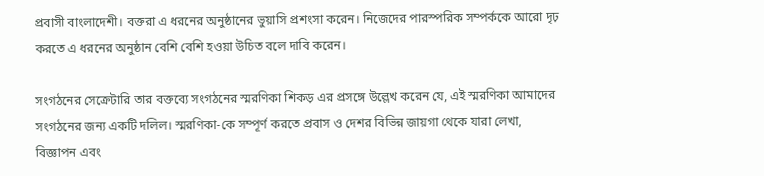প্রবাসী বাংলাদেশী। বক্তরা এ ধরনের অনুষ্ঠানের ভুয়াসি প্রশংসা করেন। নিজেদের পারস্পরিক সম্পর্ককে আরো দৃঢ় করতে এ ধরনের অনুষ্ঠান বেশি বেশি হওয়া উচিত বলে দাবি করেন।

সংগঠনের সেক্রেটারি তার বক্তব্যে সংগঠনের স্মরণিকা শিকড় এর প্রসঙ্গে উল্লেখ করেন যে, এই স্মরণিকা আমাদের সংগঠনের জন্য একটি দলিল। স্মরণিকা-কে সম্পূর্ণ করতে প্রবাস ও দেশর বিভিন্ন জায়গা থেকে যারা লেখা, বিজ্ঞাপন এবং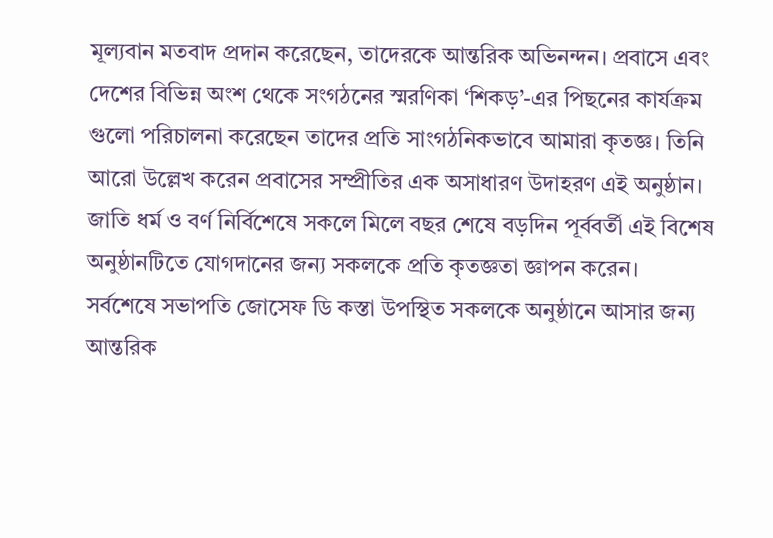মূল্যবান মতবাদ প্রদান করেছেন, তাদেরকে আন্তরিক অভিনন্দন। প্রবাসে এবং দেশের বিভিন্ন অংশ থেকে সংগঠনের স্মরণিকা ‘শিকড়’-এর পিছনের কার্যক্রম গুলো পরিচালনা করেছেন তাদের প্রতি সাংগঠনিকভাবে আমারা কৃতজ্ঞ। তিনি আরো উল্লেখ করেন প্রবাসের সম্প্রীতির এক অসাধারণ উদাহরণ এই অনুষ্ঠান। জাতি ধর্ম ও বর্ণ নির্বিশেষে সকলে মিলে বছর শেষে বড়দিন পূর্ববর্তী এই বিশেষ অনুষ্ঠানটিতে যোগদানের জন্য সকলকে প্রতি কৃতজ্ঞতা জ্ঞাপন করেন।
সর্বশেষে সভাপতি জোসেফ ডি কস্তা উপস্থিত সকলকে অনুষ্ঠানে আসার জন্য আন্তরিক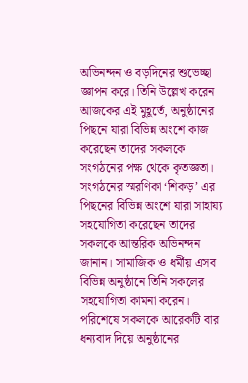অভিনন্দন ও বড়দিনের শুভেচ্ছা জ্ঞাপন করে। তিনি উল্লেখ করেন আজকের এই মুহূর্তে, অনুষ্ঠানের পিছনে যারা বিভিন্ন অংশে কাজ করেছেন তাদের সকলকে সংগঠনের পক্ষ থেকে কৃতজ্ঞতা। সংগঠনের স্মরণিকা ‘শিকড়’ এর পিছনের বিভিন্ন অংশে যারা সাহায্য সহযোগিতা করেছেন তাদের সকলকে আন্তরিক অভিনন্দন জানান। সামাজিক ও ধর্মীয় এসব বিভিন্ন অনুষ্ঠানে তিনি সকলের সহযোগিতা কামনা করেন। পরিশেষে সকলকে আরেকটি বার ধন্যবাদ দিয়ে অনুষ্ঠানের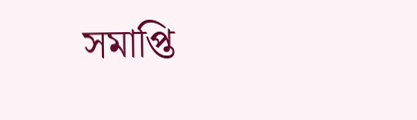সমাপ্তি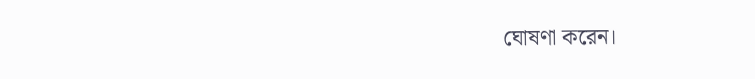ঘোষণা করেন।